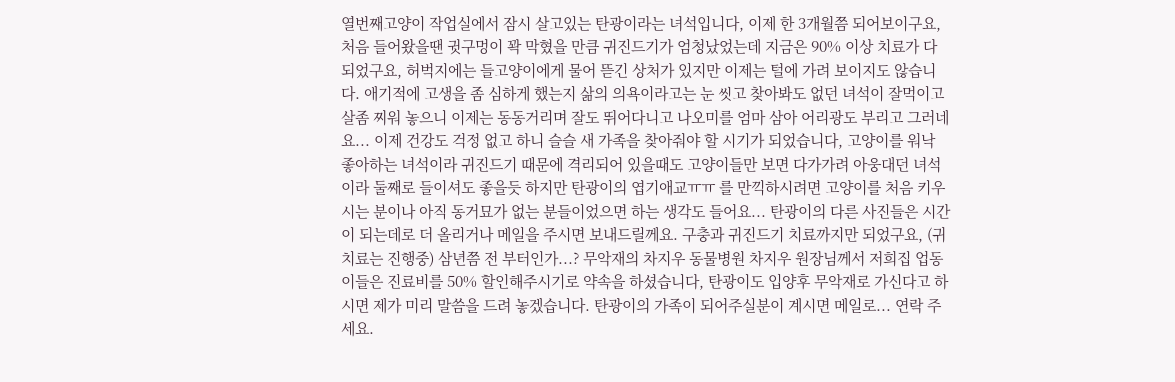열번째고양이 작업실에서 잠시 살고있는 탄광이라는 녀석입니다, 이제 한 3개월쯤 되어보이구요, 처음 들어왔을땐 귓구멍이 꽉 막혔을 만큼 귀진드기가 엄청났었는데 지금은 90% 이상 치료가 다 되었구요, 허벅지에는 들고양이에게 물어 뜯긴 상처가 있지만 이제는 털에 가려 보이지도 않습니다. 애기적에 고생을 좀 심하게 했는지 삶의 의욕이라고는 눈 씻고 찾아봐도 없던 녀석이 잘먹이고 살좀 찌워 놓으니 이제는 동동거리며 잘도 뛰어다니고 나오미를 엄마 삼아 어리광도 부리고 그러네요... 이제 건강도 걱정 없고 하니 슬슬 새 가족을 찾아줘야 할 시기가 되었습니다, 고양이를 워낙 좋아하는 녀석이라 귀진드기 때문에 격리되어 있을때도 고양이들만 보면 다가가려 아웅대던 녀석이라 둘째로 들이셔도 좋을듯 하지만 탄광이의 엽기애교ㅠㅠ 를 만끽하시려면 고양이를 처음 키우시는 분이나 아직 동거묘가 없는 분들이었으면 하는 생각도 들어요... 탄광이의 다른 사진들은 시간이 되는데로 더 올리거나 메일을 주시면 보내드릴께요. 구충과 귀진드기 치료까지만 되었구요, (귀 치료는 진행중) 삼년쯤 전 부터인가...? 무악재의 차지우 동물병원 차지우 원장님께서 저희집 업동이들은 진료비를 50% 할인해주시기로 약속을 하셨습니다, 탄광이도 입양후 무악재로 가신다고 하시면 제가 미리 말씀을 드려 놓겠습니다. 탄광이의 가족이 되어주실분이 계시면 메일로... 연락 주세요.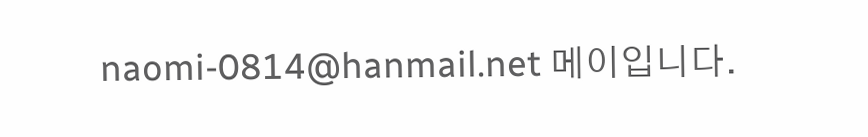naomi-0814@hanmail.net 메이입니다.